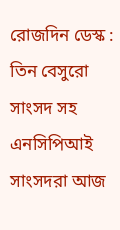রোজদিন ডেস্ক :
তিন বেসুরো সাংসদ সহ এনসিপিআই সাংসদরা আজ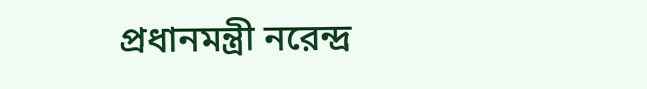প্রধানমন্ত্রী নরেন্দ্র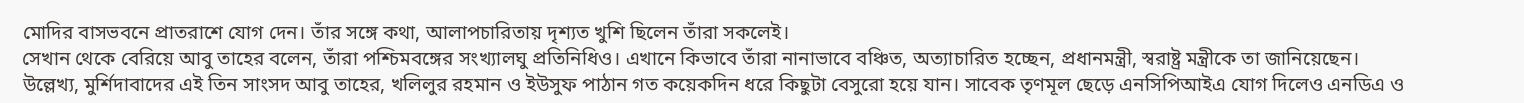মোদির বাসভবনে প্রাতরাশে যোগ দেন। তাঁর সঙ্গে কথা, আলাপচারিতায় দৃশ্যত খুশি ছিলেন তাঁরা সকলেই।
সেখান থেকে বেরিয়ে আবু তাহের বলেন, তাঁরা পশ্চিমবঙ্গের সংখ্যালঘু প্রতিনিধিও। এখানে কিভাবে তাঁরা নানাভাবে বঞ্চিত, অত্যাচারিত হচ্ছেন, প্রধানমন্ত্রী, স্বরাষ্ট্র মন্ত্রীকে তা জানিয়েছেন।
উল্লেখ্য, মুর্শিদাবাদের এই তিন সাংসদ আবু তাহের, খলিলুর রহমান ও ইউসুফ পাঠান গত কয়েকদিন ধরে কিছুটা বেসুরো হয়ে যান। সাবেক তৃণমূল ছেড়ে এনসিপিআইএ যোগ দিলেও এনডিএ ও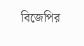বিজেপির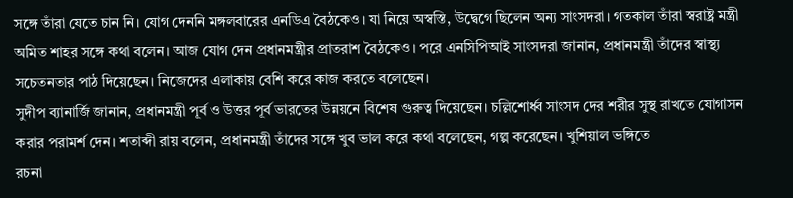সঙ্গে তাঁরা যেতে চান নি। যোগ দেননি মঙ্গলবারের এনডিএ বৈঠকেও। যা নিয়ে অস্বস্তি, উদ্বেগে ছিলেন অন্য সাংসদরা। গতকাল তাঁরা স্বরাষ্ট্র মন্ত্রী অমিত শাহর সঙ্গে কথা বলেন। আজ যোগ দেন প্রধানমন্ত্রীর প্রাতরাশ বৈঠকেও। পরে এনসিপিআই সাংসদরা জানান, প্রধানমন্ত্রী তাঁদের স্বাস্থ্য সচেতনতার পাঠ দিয়েছেন। নিজেদের এলাকায় বেশি করে কাজ করতে বলেছেন।
সুদীপ ব্যানার্জি জানান, প্রধানমন্ত্রী পূর্ব ও উত্তর পূর্ব ভারতের উন্নয়নে বিশেষ গুরুত্ব দিয়েছেন। চল্লিশোর্ধ্ব সাংসদ দের শরীর সুস্থ রাখতে যোগাসন করার পরামর্শ দেন। শতাব্দী রায় বলেন, প্রধানমন্ত্রী তাঁদের সঙ্গে খুব ভাল করে কথা বলেছেন, গল্প করেছেন। খুশিয়াল ভঙ্গিতে
রচনা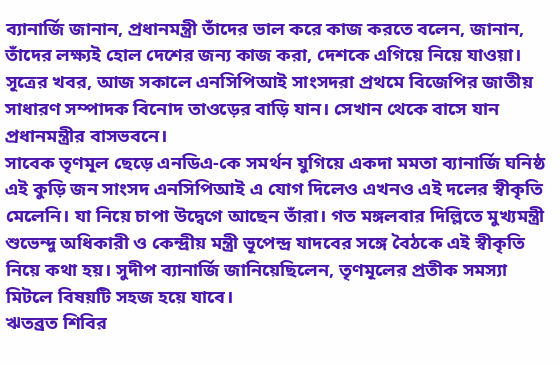ব্যানার্জি জানান, প্রধানমন্ত্রী তাঁদের ভাল করে কাজ করতে বলেন, জানান, তাঁদের লক্ষ্যই হোল দেশের জন্য কাজ করা, দেশকে এগিয়ে নিয়ে যাওয়া।
সূত্রের খবর, আজ সকালে এনসিপিআই সাংসদরা প্রথমে বিজেপির জাতীয় সাধারণ সম্পাদক বিনোদ তাওড়ের বাড়ি যান। সেখান থেকে বাসে যান প্রধানমন্ত্রীর বাসভবনে।
সাবেক তৃণমূল ছেড়ে এনডিএ-কে সমর্থন যুগিয়ে একদা মমতা ব্যানার্জি ঘনিষ্ঠ এই কুড়ি জন সাংসদ এনসিপিআই এ যোগ দিলেও এখনও এই দলের স্বীকৃতি মেলেনি। যা নিয়ে চাপা উদ্বেগে আছেন তাঁরা। গত মঙ্গলবার দিল্লিতে মুখ্যমন্ত্রী শুভেন্দু অধিকারী ও কেন্দ্রীয় মন্ত্রী ভূপেন্দ্র যাদবের সঙ্গে বৈঠকে এই স্বীকৃতি নিয়ে কথা হয়। সুদীপ ব্যানার্জি জানিয়েছিলেন, তৃণমূলের প্রতীক সমস্যা মিটলে বিষয়টি সহজ হয়ে যাবে।
ঋতব্রত শিবির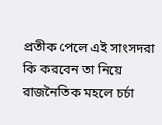প্রতীক পেলে এই সাংসদরা কি করবেন তা নিয়ে রাজনৈতিক মহলে চর্চা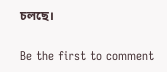চলছে।

Be the first to comment